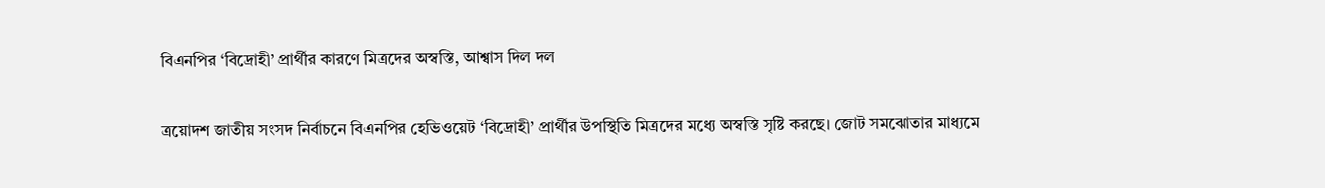বিএনপির ‘বিদ্রোহী’ প্রার্থীর কারণে মিত্রদের অস্বস্তি, আশ্বাস দিল দল

ত্রয়োদশ জাতীয় সংসদ নির্বাচনে বিএনপির হেভিওয়েট ‘বিদ্রোহী’ প্রার্থীর উপস্থিতি মিত্রদের মধ্যে অস্বস্তি সৃষ্টি করছে। জোট সমঝোতার মাধ্যমে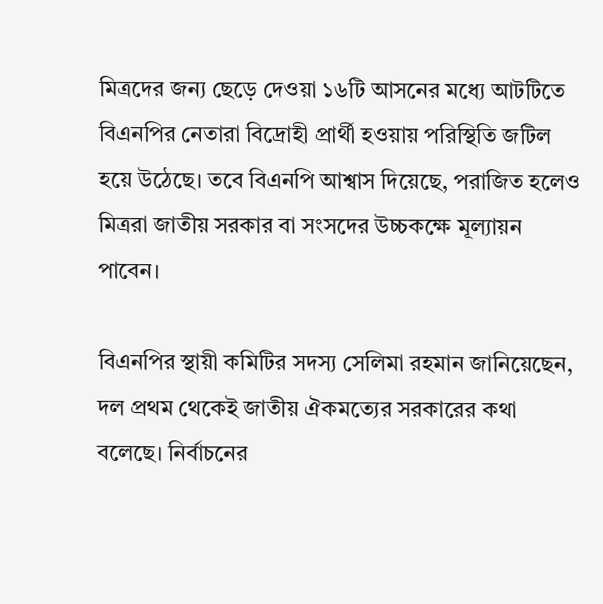মিত্রদের জন্য ছেড়ে দেওয়া ১৬টি আসনের মধ্যে আটটিতে বিএনপির নেতারা বিদ্রোহী প্রার্থী হওয়ায় পরিস্থিতি জটিল হয়ে উঠেছে। তবে বিএনপি আশ্বাস দিয়েছে, পরাজিত হলেও মিত্ররা জাতীয় সরকার বা সংসদের উচ্চকক্ষে মূল্যায়ন পাবেন।

বিএনপির স্থায়ী কমিটির সদস্য সেলিমা রহমান জানিয়েছেন, দল প্রথম থেকেই জাতীয় ঐকমত্যের সরকারের কথা বলেছে। নির্বাচনের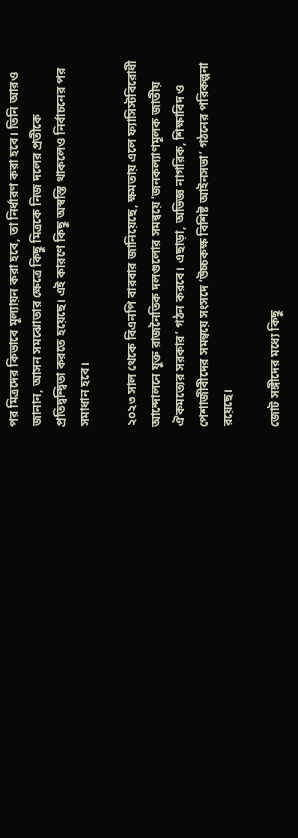পর মিত্রদের কিভাবে মূল্যায়ন করা হবে, তা নির্ধারণ করা হবে। তিনি আরও জানান, আসন সমঝোতার ক্ষেত্রে কিছু মিত্রকে নিজ দলের প্রতীকে প্রতিদ্বন্দ্বিতা করতে হয়েছে। এই কারণে কিছু অস্বস্তি থাকলেও নির্বাচনের পর সমাধান হবে।

২০২৩ সাল থেকে বিএনপি বারবার জানিয়েছে, ক্ষমতায় এলে ফ্যাসিস্টবিরোধী আন্দোলনে যুক্ত রাজনৈতিক দলগুলোর সমন্বয়ে ‘জনকল্যাণমূলক জাতীয় ঐকমত্যের সরকার’ গঠন করবে। এছাড়া, অভিজ্ঞ নাগরিক, শিক্ষাবিদ ও পেশাজীবীদের সমন্বয়ে সংসদে ‘উচ্চকক্ষ বিশিষ্ট আইনসভা’ গঠনের পরিকল্পনা রয়েছে।

জোট সঙ্গীদের মধ্যে কিছু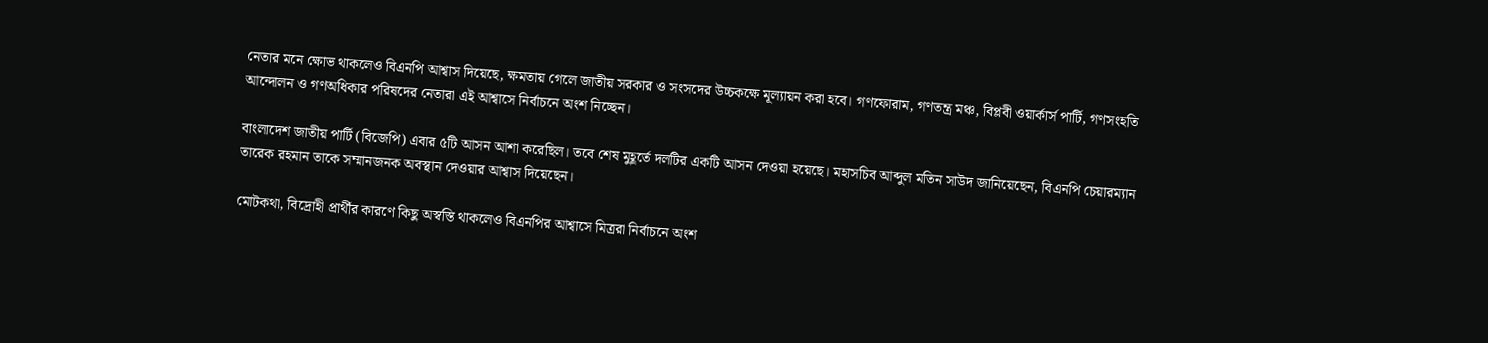নেতার মনে ক্ষোভ থাকলেও বিএনপি আশ্বাস দিয়েছে, ক্ষমতায় গেলে জাতীয় সরকার ও সংসদের উচ্চকক্ষে মূল্যায়ন করা হবে। গণফোরাম, গণতন্ত্র মঞ্চ, বিপ্লবী ওয়ার্কার্স পার্টি, গণসংহতি আন্দোলন ও গণঅধিকার পরিষদের নেতারা এই আশ্বাসে নির্বাচনে অংশ নিচ্ছেন।

বাংলাদেশ জাতীয় পার্টি (বিজেপি) এবার ৫টি আসন আশা করেছিল। তবে শেষ মুহূর্তে দলটির একটি আসন দেওয়া হয়েছে। মহাসচিব আব্দুল মতিন সাউদ জানিয়েছেন, বিএনপি চেয়ারম্যান তারেক রহমান তাকে সম্মানজনক অবস্থান দেওয়ার আশ্বাস দিয়েছেন।

মোটকথা, বিদ্রোহী প্রার্থীর কারণে কিছু অস্বস্তি থাকলেও বিএনপির আশ্বাসে মিত্ররা নির্বাচনে অংশ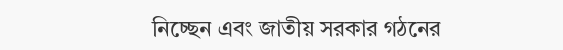নিচ্ছেন এবং জাতীয় সরকার গঠনের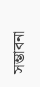সম্ভাবনা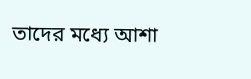তাদের মধ্যে আশা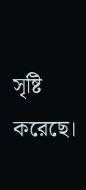সৃষ্টি করেছে।